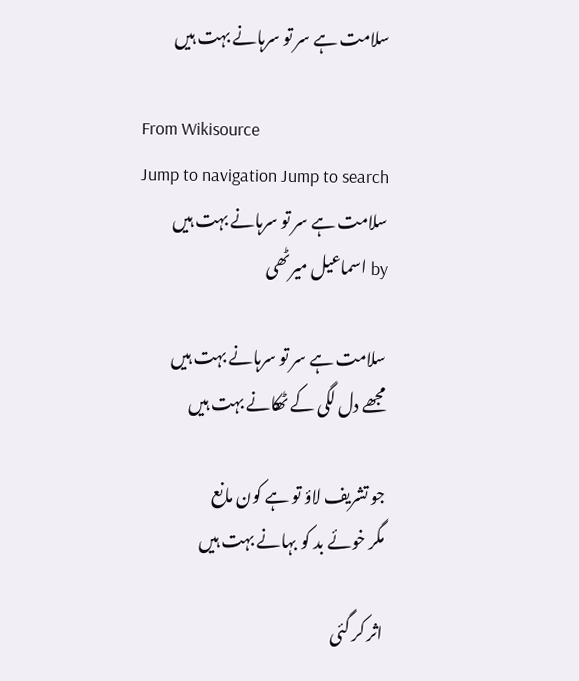سلامت ہے سر تو سرہانے بہت ہیں

From Wikisource
Jump to navigation Jump to search
سلامت ہے سر تو سرہانے بہت ہیں
by اسماعیل میرٹھی

سلامت ہے سر تو سرہانے بہت ہیں
مجھے دل لگی کے ٹھکانے بہت ہیں

جو تشریف لاؤ تو ہے کون مانع
مگر خوئے بد کو بہانے بہت ہیں

اثر کر گئی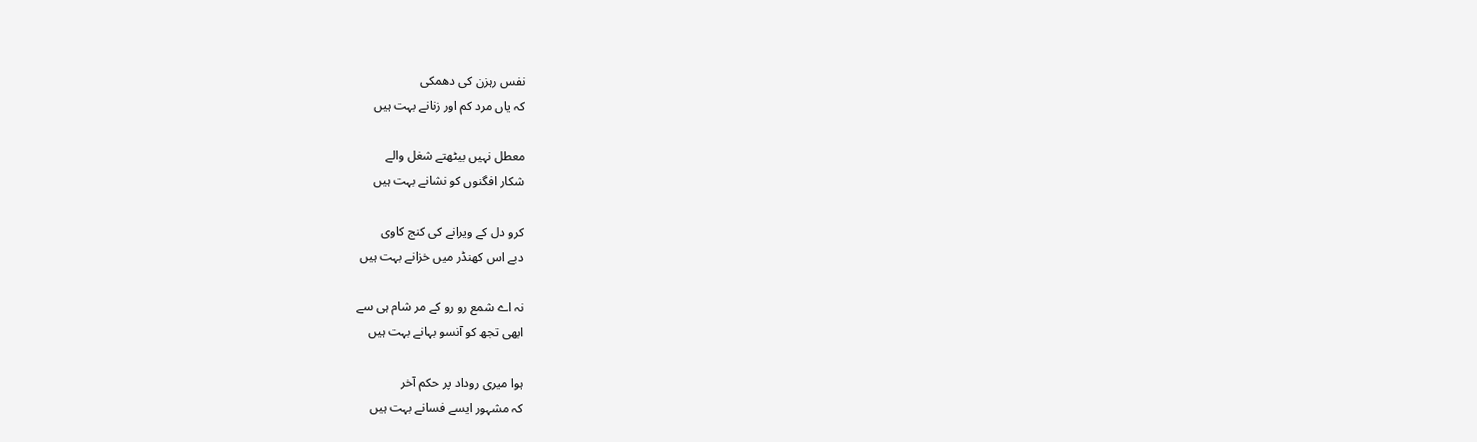نفس رہزن کی دھمکی
کہ یاں مرد کم اور زنانے بہت ہیں

معطل نہیں بیٹھتے شغل والے
شکار افگنوں کو نشانے بہت ہیں

کرو دل کے ویرانے کی کنج کاوی
دبے اس کھنڈر میں خزانے بہت ہیں

نہ اے شمع رو رو کے مر شام ہی سے
ابھی تجھ کو آنسو بہانے بہت ہیں

ہوا میری روداد پر حکم آخر
کہ مشہور ایسے فسانے بہت ہیں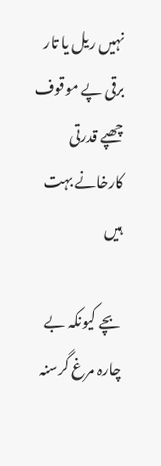نہیں ریل یا تار برقی پے موقوف
چھپے قدرتی کارخانے بہت ہیں

بچے کیونکہ بے چارہ مرغ گرسنہ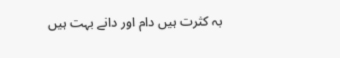بہ کثرت ہیں دام اور دانے بہت ہیں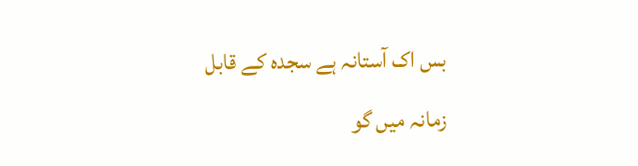بس اک آستانہ ہے سجدہ کے قابل
زمانہ میں گو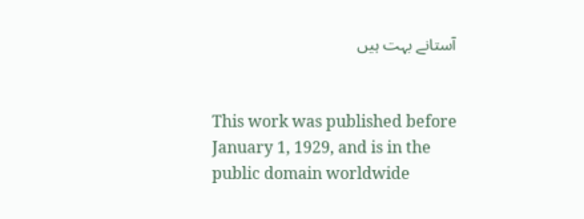آستانے بہت ہیں


This work was published before January 1, 1929, and is in the public domain worldwide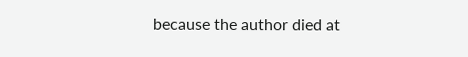because the author died at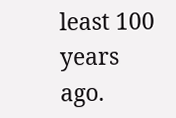least 100 years ago.